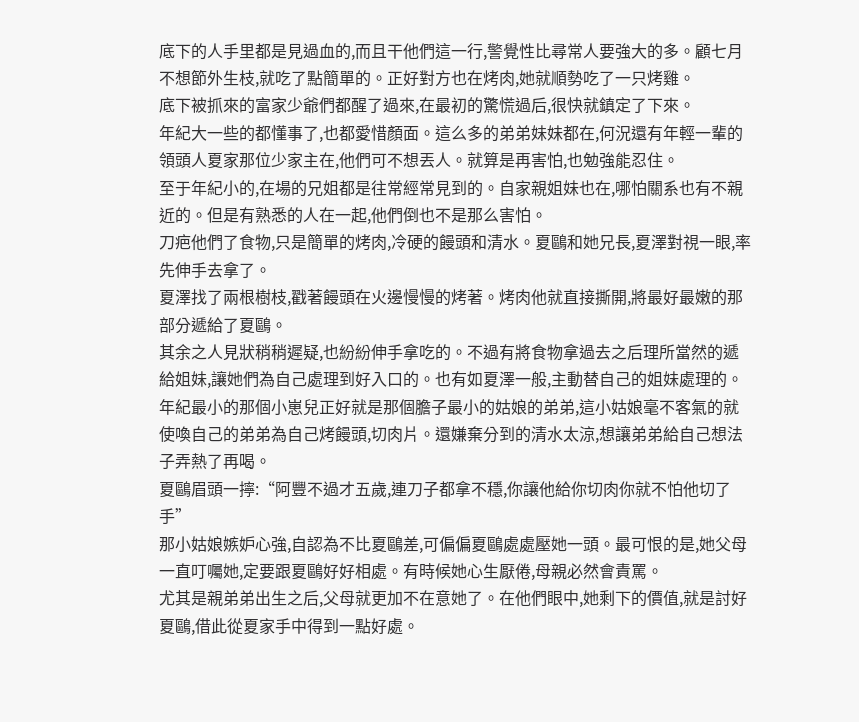底下的人手里都是見過血的,而且干他們這一行,警覺性比尋常人要強大的多。顧七月不想節外生枝,就吃了點簡單的。正好對方也在烤肉,她就順勢吃了一只烤雞。
底下被抓來的富家少爺們都醒了過來,在最初的驚慌過后,很快就鎮定了下來。
年紀大一些的都懂事了,也都愛惜顏面。這么多的弟弟妹妹都在,何況還有年輕一輩的領頭人夏家那位少家主在,他們可不想丟人。就算是再害怕,也勉強能忍住。
至于年紀小的,在場的兄姐都是往常經常見到的。自家親姐妹也在,哪怕關系也有不親近的。但是有熟悉的人在一起,他們倒也不是那么害怕。
刀疤他們了食物,只是簡單的烤肉,冷硬的饅頭和清水。夏鷗和她兄長,夏澤對視一眼,率先伸手去拿了。
夏澤找了兩根樹枝,戳著饅頭在火邊慢慢的烤著。烤肉他就直接撕開,將最好最嫩的那部分遞給了夏鷗。
其余之人見狀稍稍遲疑,也紛紛伸手拿吃的。不過有將食物拿過去之后理所當然的遞給姐妹,讓她們為自己處理到好入口的。也有如夏澤一般,主動替自己的姐妹處理的。
年紀最小的那個小崽兒正好就是那個膽子最小的姑娘的弟弟,這小姑娘毫不客氣的就使喚自己的弟弟為自己烤饅頭,切肉片。還嫌棄分到的清水太涼,想讓弟弟給自己想法子弄熱了再喝。
夏鷗眉頭一擰:“阿豐不過才五歲,連刀子都拿不穩,你讓他給你切肉你就不怕他切了手”
那小姑娘嫉妒心強,自認為不比夏鷗差,可偏偏夏鷗處處壓她一頭。最可恨的是,她父母一直叮囑她,定要跟夏鷗好好相處。有時候她心生厭倦,母親必然會責罵。
尤其是親弟弟出生之后,父母就更加不在意她了。在他們眼中,她剩下的價值,就是討好夏鷗,借此從夏家手中得到一點好處。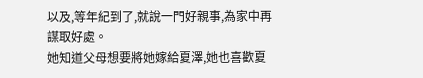以及,等年紀到了,就說一門好親事,為家中再謀取好處。
她知道父母想要將她嫁給夏澤,她也喜歡夏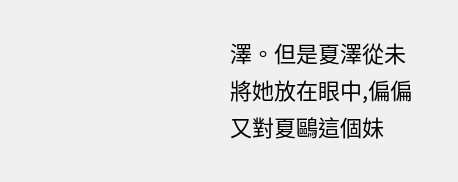澤。但是夏澤從未將她放在眼中,偏偏又對夏鷗這個妹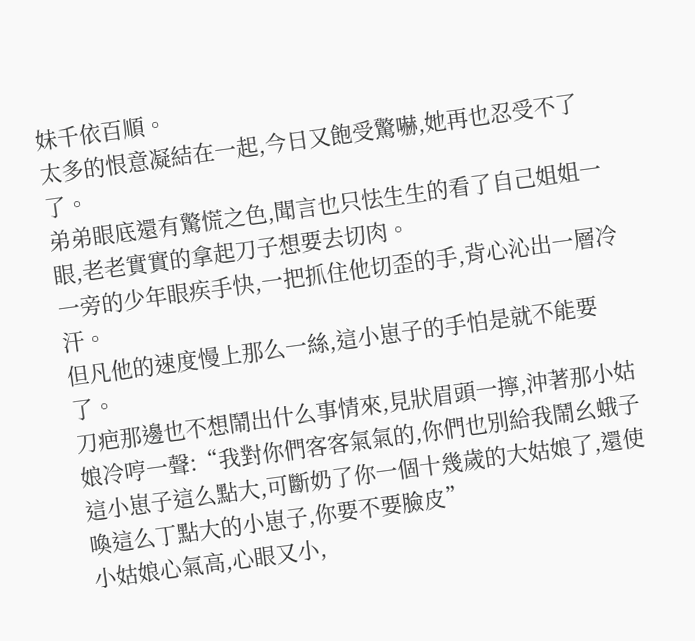妹千依百順。
太多的恨意凝結在一起,今日又飽受驚嚇,她再也忍受不了了。
弟弟眼底還有驚慌之色,聞言也只怯生生的看了自己姐姐一眼,老老實實的拿起刀子想要去切肉。
一旁的少年眼疾手快,一把抓住他切歪的手,背心沁出一層冷汗。
但凡他的速度慢上那么一絲,這小崽子的手怕是就不能要了。
刀疤那邊也不想鬧出什么事情來,見狀眉頭一擰,沖著那小姑娘冷哼一聲:“我對你們客客氣氣的,你們也別給我鬧幺蛾子這小崽子這么點大,可斷奶了你一個十幾歲的大姑娘了,還使喚這么丁點大的小崽子,你要不要臉皮”
小姑娘心氣高,心眼又小,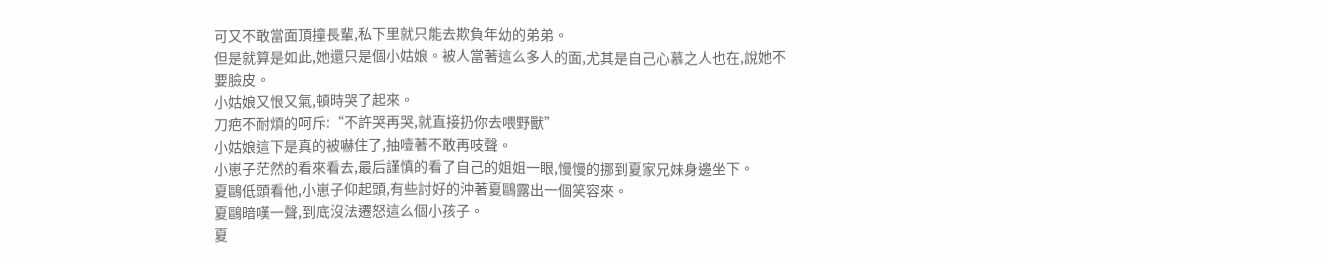可又不敢當面頂撞長輩,私下里就只能去欺負年幼的弟弟。
但是就算是如此,她還只是個小姑娘。被人當著這么多人的面,尤其是自己心慕之人也在,說她不要臉皮。
小姑娘又恨又氣,頓時哭了起來。
刀疤不耐煩的呵斥:“不許哭再哭,就直接扔你去喂野獸”
小姑娘這下是真的被嚇住了,抽噎著不敢再吱聲。
小崽子茫然的看來看去,最后謹慎的看了自己的姐姐一眼,慢慢的挪到夏家兄妹身邊坐下。
夏鷗低頭看他,小崽子仰起頭,有些討好的沖著夏鷗露出一個笑容來。
夏鷗暗嘆一聲,到底沒法遷怒這么個小孩子。
夏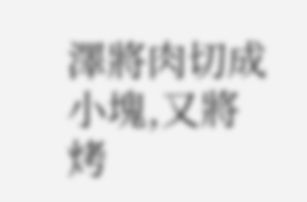澤將肉切成小塊,又將烤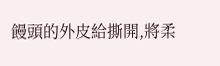饅頭的外皮給撕開,將柔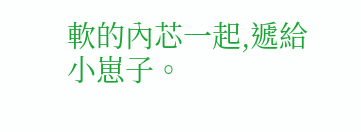軟的內芯一起,遞給小崽子。